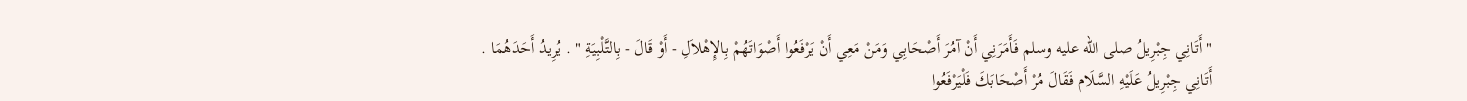" أَتَانِي جِبْرِيلُ صلى الله عليه وسلم فَأَمَرَنِي أَنْ آمُرَ أَصْحَابِي وَمَنْ مَعِي أَنْ يَرْفَعُوا أَصْوَاتَهُمْ بِالإِهْلاَلِ - أَوْ قَالَ - بِالتَّلْبِيَةِ " . يُرِيدُ أَحَدَهُمَا .
أَتَانِي جِبْرِيلُ عَلَيْهِ السَّلَام فَقَالَ مُرْ أَصْحَابَكَ فَلْيَرْفَعُوا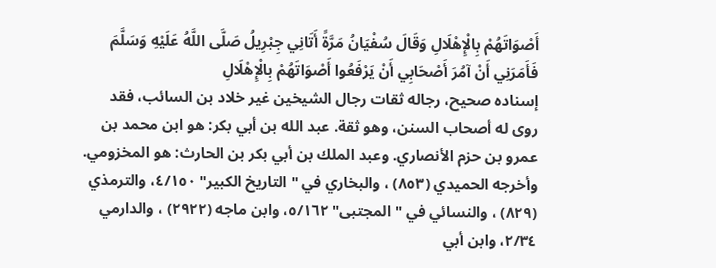أَصْوَاتَهُمْ بِالْإِهْلَالِ وَقَالَ سُفْيَانُ مَرَّةً أَتَانِي جِبْرِيلُ صَلَّى اللَّهُ عَلَيْهِ وَسَلَّمَ فَأَمَرَنِي أَنْ آمُرَ أَصْحَابِي أَنْ يَرْفَعُوا أَصْوَاتَهُمْ بِالْإِهْلَالِ
إسناده صحيح، رجاله ثقات رجال الشيخين غير خلاد بن السائب، فقد روى له أصحاب السنن، وهو ثقة. عبد الله بن أبي بكر: هو ابن محمد بن عمرو بن حزم الأنصاري. وعبد الملك بن أبي بكر بن الحارث: هو المخزومي. وأخرجه الحميدي (٨٥٣) ، والبخاري في "التاريخ الكبير" ٤/١٥٠، والترمذي (٨٢٩) ، والنسائي في "المجتبى" ٥/١٦٢، وابن ماجه (٢٩٢٢) ، والدارمي ٢/٣٤، وابن أبي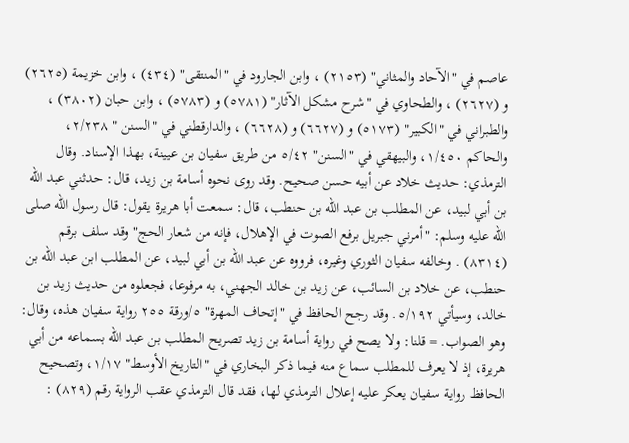عاصم في "الآحاد والمثاني" (٢١٥٣) ، وابن الجارود في "المنتقى" (٤٣٤) ، وابن خزيمة (٢٦٢٥) و (٢٦٢٧) ، والطحاوي في "شرح مشكل الآثار" (٥٧٨١) و (٥٧٨٣) ، وابن حبان (٣٨٠٢) ، والطبراني في "الكبير" (٥١٧٣) و (٦٦٢٧) و (٦٦٢٨) ، والدارقطني في "السنن " ٢/٢٣٨، والحاكم ١/٤٥٠، والبيهقي في "السنن" ٥/٤٢ من طريق سفيان بن عيينة، بهذا الإسناد. وقال الترمذي: حديث خلاد عن أبيه حسن صحيح. وقد روى نحوه أسامة بن زيد، قال: حدثني عبد الله بن أبي لبيد، عن المطلب بن عبد الله بن حنطب، قال: سمعت أبا هريرة يقول: قال رسول الله صلى الله عليه وسلم: "أمرني جبريل برفع الصوت في الإهلال، فإنه من شعار الحج" وقد سلف برقم (٨٣١٤) . وخالفه سفيان الثوري وغيره، فرووه عن عبد الله بن أبي لبيد، عن المطلب ابن عبد الله بن حنطب، عن خلاد بن السائب، عن زيد بن خالد الجهني، به مرفوعا، فجعلوه من حديث زيد بن خالد، وسيأتي ٥/١٩٢. وقد رجح الحافظ في "إتحاف المهرة" ٥/ورقة ٢٥٥ رواية سفيان هذه، وقال: وهو الصواب. = قلنا: ولا يصح في رواية أسامة بن زيد تصريح المطلب بن عبد الله بسماعه من أبي هريرة، إذ لا يعرف للمطلب سماع منه فيما ذكر البخاري في "التاريخ الأوسط" ١/١٧، وتصحيح الحافظ رواية سفيان يعكر عليه إعلال الترمذي لها، فقد قال الترمذي عقب الرواية رقم (٨٢٩) :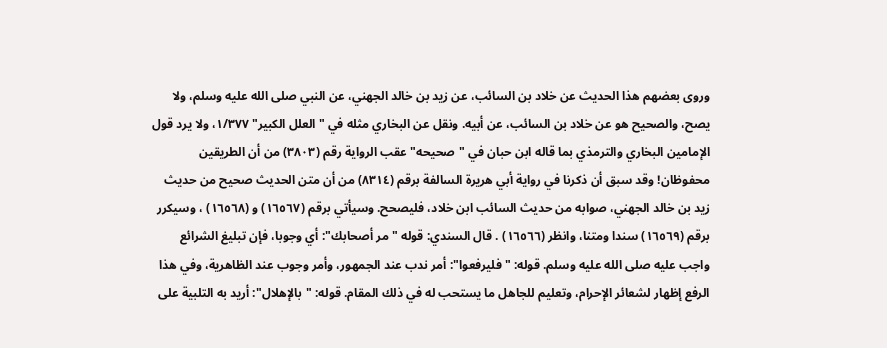وروى بعضهم هذا الحديث عن خلاد بن السائب، عن زيد بن خالد الجهني، عن النبي صلى الله عليه وسلم، ولا يصح، والصحيح هو عن خلاد بن السائب، عن أبيه. ونقل عن البخاري مثله في "العلل الكبير" ١/٣٧٧، ولا يرد قول الإمامين البخاري والترمذي بما قاله ابن حبان في "صحيحه" عقب الرواية رقم (٣٨٠٣) من أن الطريقين محفوظان! وقد سبق أن ذكرنا في رواية أبي هريرة السالفة برقم (٨٣١٤) من أن متن الحديث صحيح من حديث زيد بن خالد الجهني، صوابه من حديث السائب ابن خلاد، فليصحح. وسيأتي برقم (١٦٥٦٧) و (١٦٥٦٨) ، وسيكرر برقم (١٦٥٦٩) سندا ومتنا، وانظر (١٦٥٦٦) . قال السندي: قوله "مر أصحابك": أي وجوبا، فإن تبليغ الشرائع واجب عليه صلى الله عليه وسلم. قوله: "فليرفعوا": أمر ندب عند الجمهور، وأمر وجوب عند الظاهرية، وفي هذا الرفع إظهار لشعائر الإحرام، وتعليم للجاهل ما يستحب له في ذلك المقام. قوله: "بالإهلال": أريد به التلبية على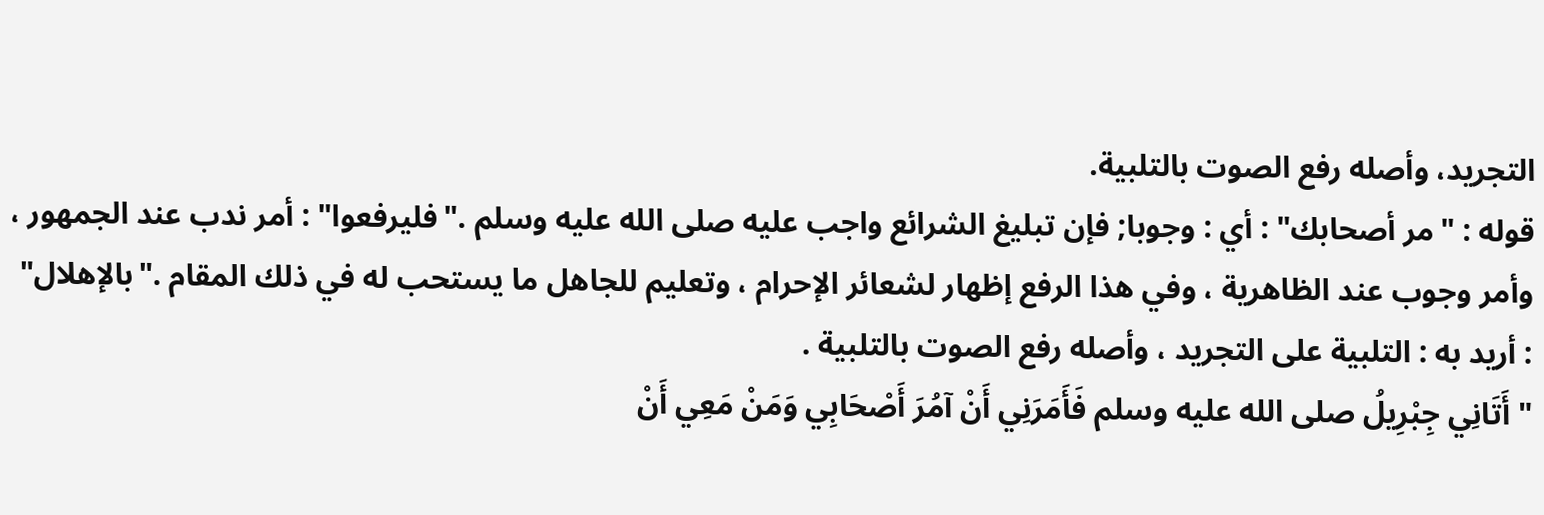التجريد، وأصله رفع الصوت بالتلبية.
قوله : "مر أصحابك" : أي : وجوبا; فإن تبليغ الشرائع واجب عليه صلى الله عليه وسلم ."فليرفعوا" : أمر ندب عند الجمهور ، وأمر وجوب عند الظاهرية ، وفي هذا الرفع إظهار لشعائر الإحرام ، وتعليم للجاهل ما يستحب له في ذلك المقام ."بالإهلال" : أريد به : التلبية على التجريد ، وأصله رفع الصوت بالتلبية .
" أَتَانِي جِبْرِيلُ صلى الله عليه وسلم فَأَمَرَنِي أَنْ آمُرَ أَصْحَابِي وَمَنْ مَعِي أَنْ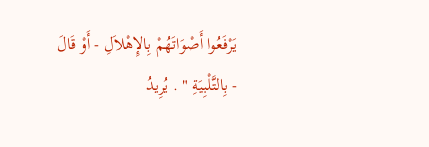يَرْفَعُوا أَصْوَاتَهُمْ بِالإِهْلاَلِ - أَوْ قَالَ - بِالتَّلْبِيَةِ " . يُرِيدُ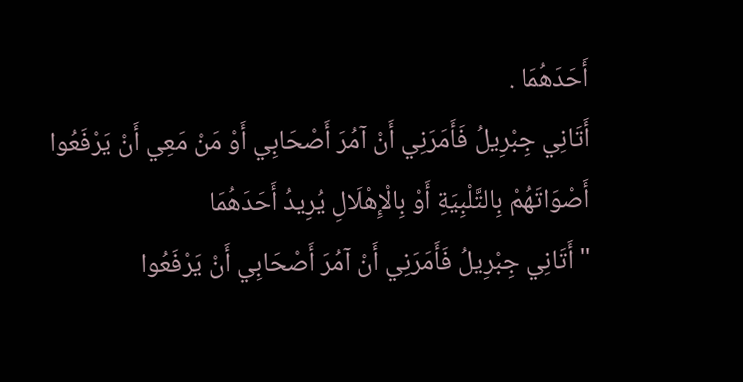أَحَدَهُمَا .
أَتَانِي جِبْرِيلُ فَأَمَرَنِي أَنْ آمُرَ أَصْحَابِي أَوْ مَنْ مَعِي أَنْ يَرْفَعُوا أَصْوَاتَهُمْ بِالتَّلْبِيَةِ أَوْ بِالْإِهْلَالِ يُرِيدُ أَحَدَهُمَا
" أَتَانِي جِبْرِيلُ فَأَمَرَنِي أَنْ آمُرَ أَصْحَابِي أَنْ يَرْفَعُوا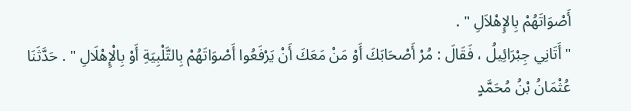أَصْوَاتَهُمْ بِالإِهْلاَلِ " .
" أَتَانِي جِبْرَائِيلُ ، فَقَالَ : مُرْ أَصْحَابَكَ أَوْ مَنْ مَعَكَ أَنْ يَرْفَعُوا أَصْوَاتَهُمْ بِالتَّلْبِيَةِ أَوْ بِالْإِهْلَالِ " . حَدَّثَنَا عُثْمَانُ بْنُ مُحَمَّدٍ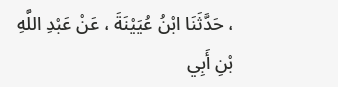، حَدَّثَنَا ابْنُ عُيَيْنَةَ ، عَنْ عَبْدِ اللَّهِ بْنِ أَبِي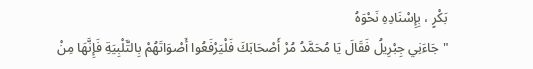بَكْرٍ ، بِإِسْنَادِهِ نَحْوَهُ
" جَاءَنِي جِبْرِيلُ فَقَالَ يَا مُحَمَّدُ مُرْ أَصْحَابَكَ فَلْيَرْفَعُوا أَصْوَاتَهُمْ بِالتَّلْبِيَةِ فَإِنَّهَا مِنْ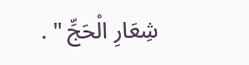شِعَارِ الْحَجِّ " .